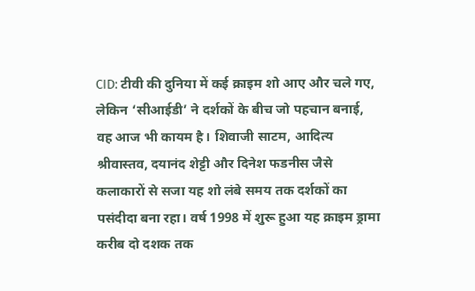CID: टीवी की दुनिया में कई क्राइम शो आए और चले गए, लेकिन ‘सीआईडी’ ने दर्शकों के बीच जो पहचान बनाई, वह आज भी कायम है। शिवाजी साटम, आदित्य श्रीवास्तव, दयानंद शेट्टी और दिनेश फडनीस जैसे कलाकारों से सजा यह शो लंबे समय तक दर्शकों का पसंदीदा बना रहा। वर्ष 1998 में शुरू हुआ यह क्राइम ड्रामा करीब दो दशक तक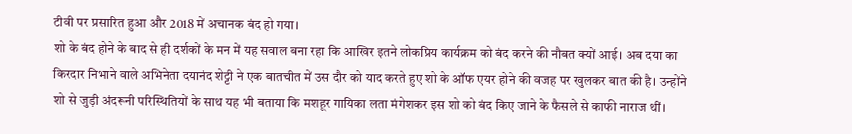टीवी पर प्रसारित हुआ और 2018 में अचानक बंद हो गया।
शो के बंद होने के बाद से ही दर्शकों के मन में यह सवाल बना रहा कि आखिर इतने लोकप्रिय कार्यक्रम को बंद करने की नौबत क्यों आई। अब दया का किरदार निभाने वाले अभिनेता दयानंद शेट्टी ने एक बातचीत में उस दौर को याद करते हुए शो के ऑफ एयर होने की वजह पर खुलकर बात की है। उन्होंने शो से जुड़ी अंदरूनी परिस्थितियों के साथ यह भी बताया कि मशहूर गायिका लता मंगेशकर इस शो को बंद किए जाने के फैसले से काफी नाराज थीं।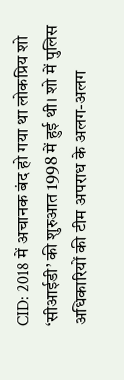CID: 2018 में अचानक बंद हो गया था लोकप्रिय शो
‘सीआईडी’ की शुरुआत 1998 में हुई थी। शो में पुलिस अधिकारियों की टीम अपराध के अलग-अलग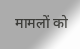मामलों को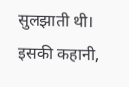सुलझाती थी। इसकी कहानी,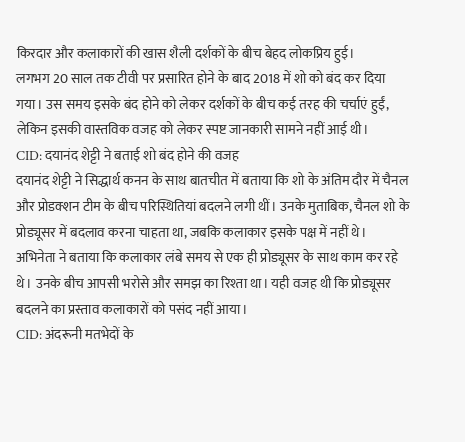किरदार और कलाकारों की खास शैली दर्शकों के बीच बेहद लोकप्रिय हुई।
लगभग 20 साल तक टीवी पर प्रसारित होने के बाद 2018 में शो को बंद कर दिया गया। उस समय इसके बंद होने को लेकर दर्शकों के बीच कई तरह की चर्चाएं हुईं, लेकिन इसकी वास्तविक वजह को लेकर स्पष्ट जानकारी सामने नहीं आई थी।
CID: दयानंद शेट्टी ने बताई शो बंद होने की वजह
दयानंद शेट्टी ने सिद्धार्थ कनन के साथ बातचीत में बताया कि शो के अंतिम दौर में चैनल और प्रोडक्शन टीम के बीच परिस्थितियां बदलने लगी थीं। उनके मुताबिक, चैनल शो के प्रोड्यूसर में बदलाव करना चाहता था, जबकि कलाकार इसके पक्ष में नहीं थे।
अभिनेता ने बताया कि कलाकार लंबे समय से एक ही प्रोड्यूसर के साथ काम कर रहे थे। उनके बीच आपसी भरोसे और समझ का रिश्ता था। यही वजह थी कि प्रोड्यूसर बदलने का प्रस्ताव कलाकारों को पसंद नहीं आया।
CID: अंदरूनी मतभेदों के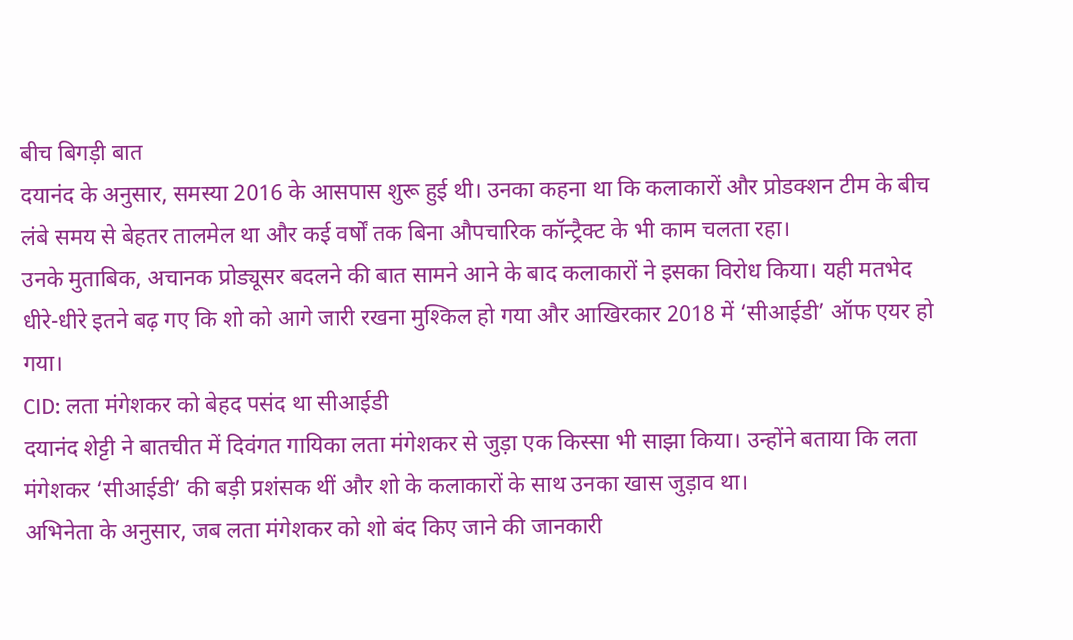बीच बिगड़ी बात
दयानंद के अनुसार, समस्या 2016 के आसपास शुरू हुई थी। उनका कहना था कि कलाकारों और प्रोडक्शन टीम के बीच लंबे समय से बेहतर तालमेल था और कई वर्षों तक बिना औपचारिक कॉन्ट्रैक्ट के भी काम चलता रहा।
उनके मुताबिक, अचानक प्रोड्यूसर बदलने की बात सामने आने के बाद कलाकारों ने इसका विरोध किया। यही मतभेद धीरे-धीरे इतने बढ़ गए कि शो को आगे जारी रखना मुश्किल हो गया और आखिरकार 2018 में ‘सीआईडी’ ऑफ एयर हो गया।
CID: लता मंगेशकर को बेहद पसंद था सीआईडी
दयानंद शेट्टी ने बातचीत में दिवंगत गायिका लता मंगेशकर से जुड़ा एक किस्सा भी साझा किया। उन्होंने बताया कि लता मंगेशकर ‘सीआईडी’ की बड़ी प्रशंसक थीं और शो के कलाकारों के साथ उनका खास जुड़ाव था।
अभिनेता के अनुसार, जब लता मंगेशकर को शो बंद किए जाने की जानकारी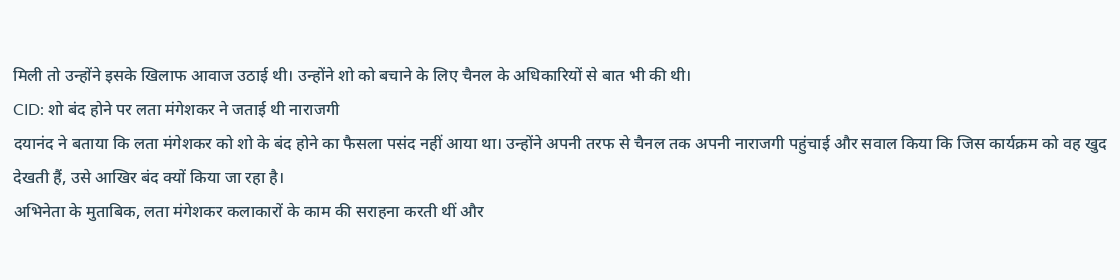मिली तो उन्होंने इसके खिलाफ आवाज उठाई थी। उन्होंने शो को बचाने के लिए चैनल के अधिकारियों से बात भी की थी।
CID: शो बंद होने पर लता मंगेशकर ने जताई थी नाराजगी
दयानंद ने बताया कि लता मंगेशकर को शो के बंद होने का फैसला पसंद नहीं आया था। उन्होंने अपनी तरफ से चैनल तक अपनी नाराजगी पहुंचाई और सवाल किया कि जिस कार्यक्रम को वह खुद देखती हैं, उसे आखिर बंद क्यों किया जा रहा है।
अभिनेता के मुताबिक, लता मंगेशकर कलाकारों के काम की सराहना करती थीं और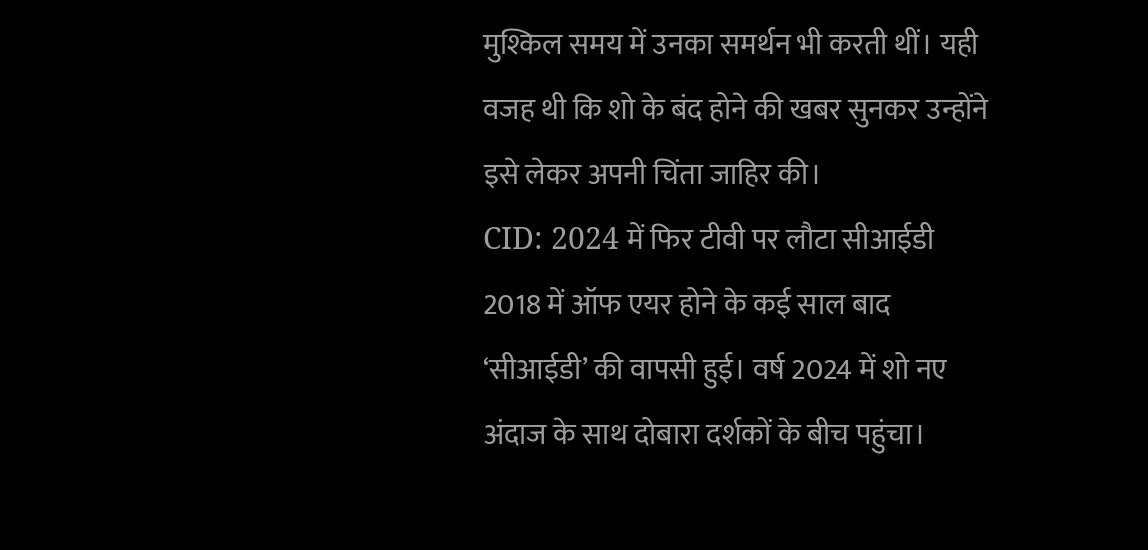मुश्किल समय में उनका समर्थन भी करती थीं। यही वजह थी कि शो के बंद होने की खबर सुनकर उन्होंने इसे लेकर अपनी चिंता जाहिर की।
CID: 2024 में फिर टीवी पर लौटा सीआईडी
2018 में ऑफ एयर होने के कई साल बाद ‘सीआईडी’ की वापसी हुई। वर्ष 2024 में शो नए अंदाज के साथ दोबारा दर्शकों के बीच पहुंचा।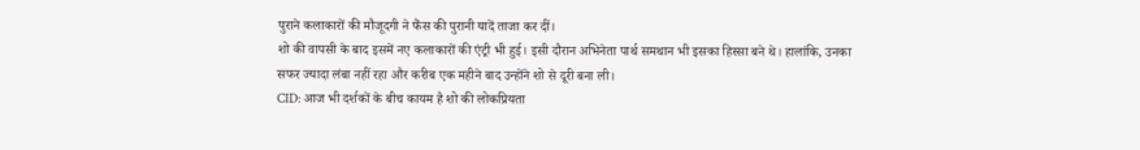पुराने कलाकारों की मौजूदगी ने फैंस की पुरानी यादें ताजा कर दीं।
शो की वापसी के बाद इसमें नए कलाकारों की एंट्री भी हुई। इसी दौरान अभिनेता पार्थ समथान भी इसका हिस्सा बने थे। हालांकि, उनका सफर ज्यादा लंबा नहीं रहा और करीब एक महीने बाद उन्होंने शो से दूरी बना ली।
CID: आज भी दर्शकों के बीच कायम है शो की लोकप्रियता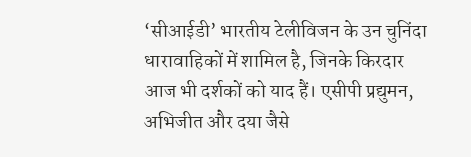‘सीआईडी’ भारतीय टेलीविजन के उन चुनिंदा धारावाहिकों में शामिल है, जिनके किरदार आज भी दर्शकों को याद हैं। एसीपी प्रद्युमन, अभिजीत और दया जैसे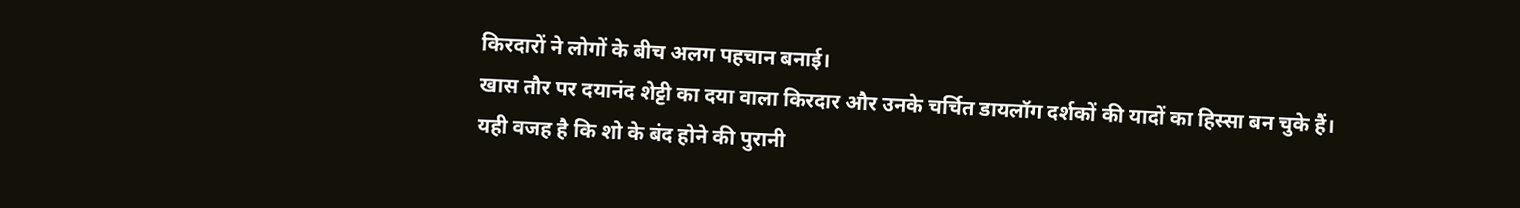किरदारों ने लोगों के बीच अलग पहचान बनाई।
खास तौर पर दयानंद शेट्टी का दया वाला किरदार और उनके चर्चित डायलॉग दर्शकों की यादों का हिस्सा बन चुके हैं। यही वजह है कि शो के बंद होने की पुरानी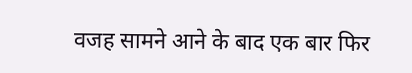वजह सामने आने के बाद एक बार फिर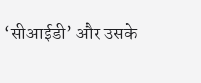‘सीआईडी’ और उसके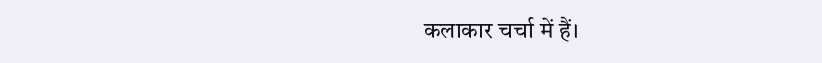कलाकार चर्चा में हैं।